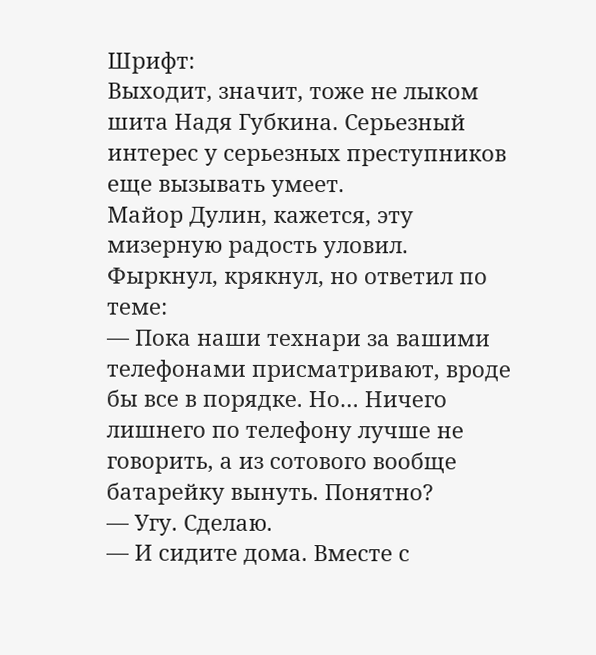Шрифт:
Выходит, значит, тоже не лыком шита Надя Губкина. Серьезный интерес у серьезных преступников еще вызывать умеет.
Майор Дулин, кажется, эту мизерную радость уловил. Фыркнул, крякнул, но ответил по теме:
— Пока наши технари за вашими телефонами присматривают, вроде бы все в порядке. Но… Ничего лишнего по телефону лучше не говорить, а из сотового вообще батарейку вынуть. Понятно?
— Угу. Сделаю.
— И сидите дома. Вместе с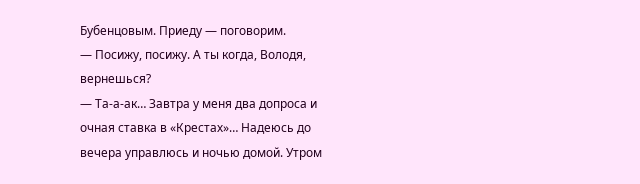Бубенцовым. Приеду — поговорим.
— Посижу, посижу. А ты когда, Володя, вернешься?
— Та-а-ак… Завтра у меня два допроса и очная ставка в «Крестах»… Надеюсь до вечера управлюсь и ночью домой. Утром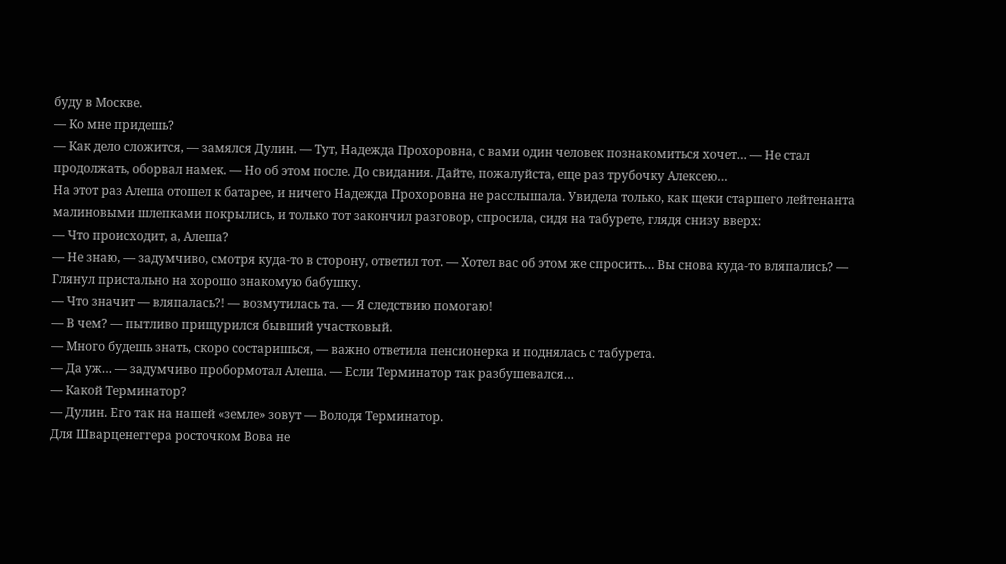буду в Москве.
— Ко мне придешь?
— Как дело сложится, — замялся Дулин. — Тут, Надежда Прохоровна, с вами один человек познакомиться хочет… — Не стал продолжать, оборвал намек. — Но об этом после. До свидания. Дайте, пожалуйста, еще раз трубочку Алексею…
На этот раз Алеша отошел к батарее, и ничего Надежда Прохоровна не расслышала. Увидела только, как щеки старшего лейтенанта малиновыми шлепками покрылись, и только тот закончил разговор, спросила, сидя на табурете, глядя снизу вверх:
— Что происходит, а, Алеша?
— Не знаю, — задумчиво, смотря куда-то в сторону, ответил тот. — Хотел вас об этом же спросить… Вы снова куда-то вляпались? — Глянул пристально на хорошо знакомую бабушку.
— Что значит — вляпалась?! — возмутилась та. — Я следствию помогаю!
— В чем? — пытливо прищурился бывший участковый.
— Много будешь знать, скоро состаришься, — важно ответила пенсионерка и поднялась с табурета.
— Да уж… — задумчиво пробормотал Алеша. — Если Терминатор так разбушевался…
— Какой Терминатор?
— Дулин. Его так на нашей «земле» зовут — Володя Терминатор.
Для Шварценеггера росточком Вова не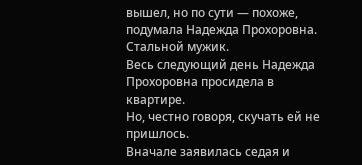вышел, но по сути — похоже, подумала Надежда Прохоровна. Стальной мужик.
Весь следующий день Надежда Прохоровна просидела в квартире.
Но, честно говоря, скучать ей не пришлось.
Вначале заявилась седая и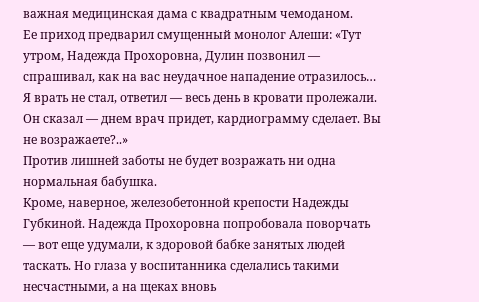важная медицинская дама с квадратным чемоданом.
Ее приход предварил смущенный монолог Алеши: «Тут утром, Надежда Прохоровна, Дулин позвонил — спрашивал, как на вас неудачное нападение отразилось… Я врать не стал, ответил — весь день в кровати пролежали. Он сказал — днем врач придет, кардиограмму сделает. Вы не возражаете?..»
Против лишней заботы не будет возражать ни одна нормальная бабушка.
Кроме, наверное, железобетонной крепости Надежды Губкиной. Надежда Прохоровна попробовала поворчать — вот еще удумали, к здоровой бабке занятых людей таскать. Но глаза у воспитанника сделались такими несчастными, а на щеках вновь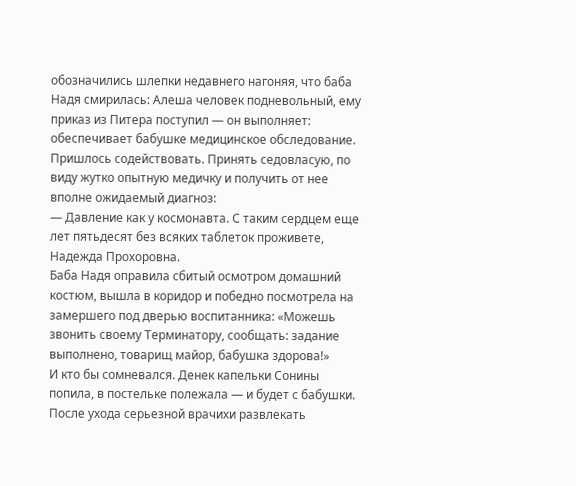обозначились шлепки недавнего нагоняя, что баба Надя смирилась: Алеша человек подневольный, ему приказ из Питера поступил — он выполняет: обеспечивает бабушке медицинское обследование.
Пришлось содействовать. Принять седовласую, по виду жутко опытную медичку и получить от нее вполне ожидаемый диагноз:
— Давление как у космонавта. С таким сердцем еще лет пятьдесят без всяких таблеток проживете, Надежда Прохоровна.
Баба Надя оправила сбитый осмотром домашний костюм, вышла в коридор и победно посмотрела на замершего под дверью воспитанника: «Можешь звонить своему Терминатору, сообщать: задание выполнено, товарищ майор, бабушка здорова!»
И кто бы сомневался. Денек капельки Сонины попила, в постельке полежала — и будет с бабушки.
После ухода серьезной врачихи развлекать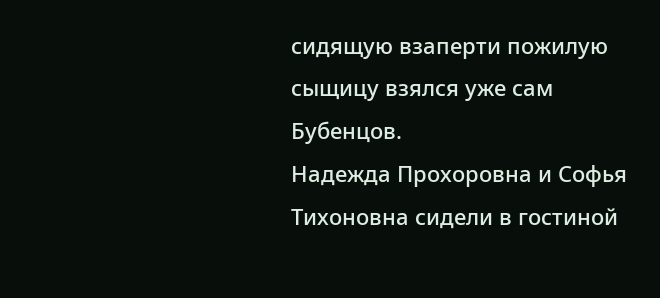сидящую взаперти пожилую сыщицу взялся уже сам Бубенцов.
Надежда Прохоровна и Софья Тихоновна сидели в гостиной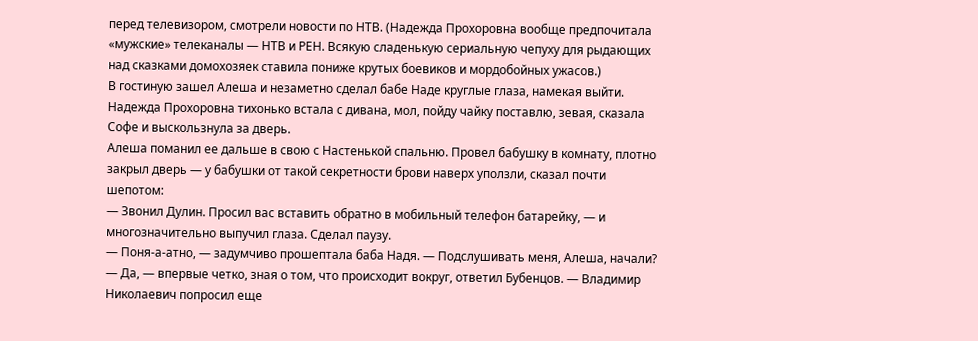перед телевизором, смотрели новости по НТВ. (Надежда Прохоровна вообще предпочитала «мужские» телеканалы — НТВ и РЕН. Всякую сладенькую сериальную чепуху для рыдающих над сказками домохозяек ставила пониже крутых боевиков и мордобойных ужасов.)
В гостиную зашел Алеша и незаметно сделал бабе Наде круглые глаза, намекая выйти.
Надежда Прохоровна тихонько встала с дивана, мол, пойду чайку поставлю, зевая, сказала Софе и выскользнула за дверь.
Алеша поманил ее дальше в свою с Настенькой спальню. Провел бабушку в комнату, плотно закрыл дверь — у бабушки от такой секретности брови наверх уползли, сказал почти шепотом:
— Звонил Дулин. Просил вас вставить обратно в мобильный телефон батарейку, — и многозначительно выпучил глаза. Сделал паузу.
— Поня-а-атно, — задумчиво прошептала баба Надя. — Подслушивать меня, Алеша, начали?
— Да, — впервые четко, зная о том, что происходит вокруг, ответил Бубенцов. — Владимир Николаевич попросил еще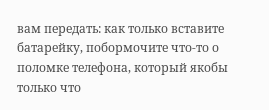вам передать: как только вставите батарейку, побормочите что-то о поломке телефона, который якобы только что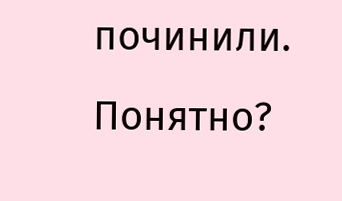починили. Понятно?